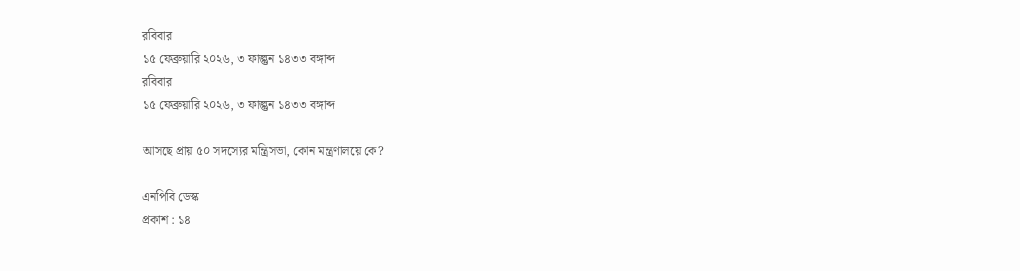রবিবার
১৫ ফেব্রুয়ারি ২০২৬, ৩ ফাল্গুন ১৪৩৩ বঙ্গাব্দ
রবিবার
১৫ ফেব্রুয়ারি ২০২৬, ৩ ফাল্গুন ১৪৩৩ বঙ্গাব্দ

আসছে প্রায় ৫০ সদস্যের মন্ত্রিসভা, কোন মন্ত্রণালয়ে কে?

এনপিবি ডেস্ক
প্রকাশ : ১৪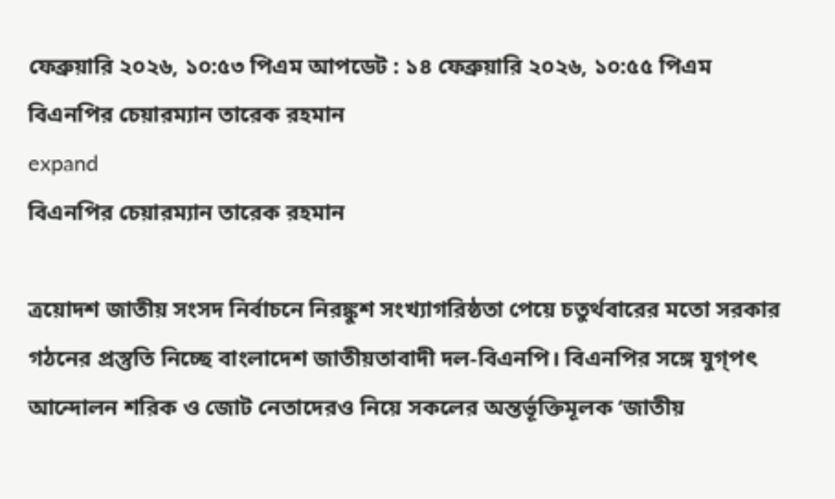ফেব্রুয়ারি ২০২৬, ১০:৫৩ পিএম আপডেট : ১৪ ফেব্রুয়ারি ২০২৬, ১০:৫৫ পিএম
বিএনপির চেয়ারম্যান তারেক রহমান
expand
বিএনপির চেয়ারম্যান তারেক রহমান

ত্রয়োদশ জাতীয় সংসদ নির্বাচনে নিরঙ্কুশ সংখ্যাগরিষ্ঠতা পেয়ে চতুর্থবারের মতো সরকার গঠনের প্রস্তুতি নিচ্ছে বাংলাদেশ জাতীয়তাবাদী দল-বিএনপি। বিএনপির সঙ্গে যুগ্পৎ আন্দোলন শরিক ও জোট নেতাদেরও নিয়ে সকলের অন্তর্ভূক্তিমূলক ‘জাতীয়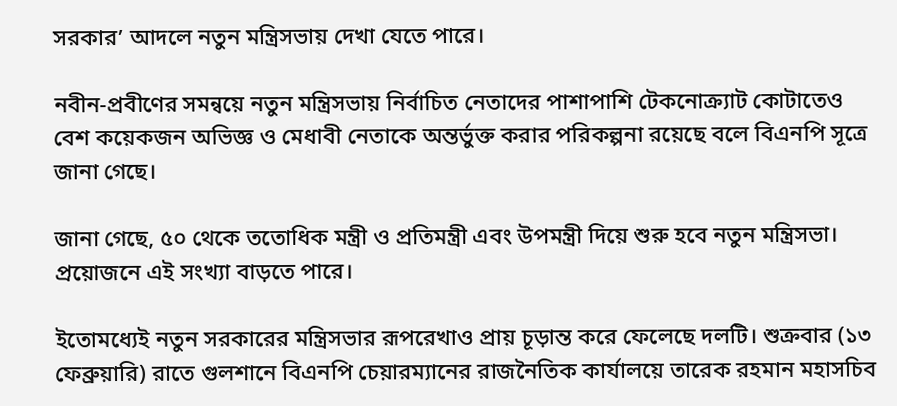সরকার’ আদলে নতুন মন্ত্রিসভায় দেখা যেতে পারে।

নবীন-প্রবীণের সমন্বয়ে নতুন মন্ত্রিসভায় নির্বাচিত নেতাদের পাশাপাশি টেকনোক্র্যাট কোটাতেও বেশ কয়েকজন অভিজ্ঞ ও মেধাবী নেতাকে অন্তর্ভুক্ত করার পরিকল্পনা রয়েছে বলে বিএনপি সূত্রে জানা গেছে।

জানা গেছে, ৫০ থেকে ততোধিক মন্ত্রী ও প্রতিমন্ত্রী এবং উপমন্ত্রী দিয়ে শুরু হবে নতুন মন্ত্রিসভা। প্রয়োজনে এই সংখ্যা বাড়তে পারে।

ইতোমধ্যেই নতুন সরকারের মন্ত্রিসভার রূপরেখাও প্রায় চূড়ান্ত করে ফেলেছে দলটি। শুক্রবার (১৩ ফেব্রুয়ারি) রাতে গুলশানে বিএনপি চেয়ারম্যানের রাজনৈতিক কার্যালয়ে তারেক রহমান মহাসচিব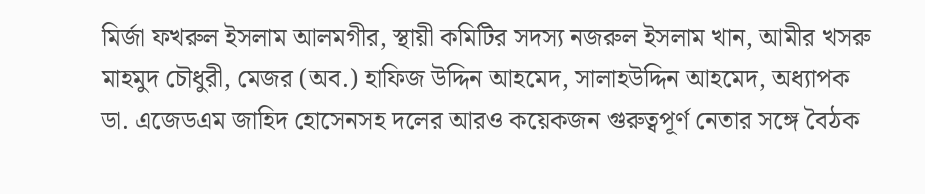মির্জা ফখরুল ইসলাম আলমগীর, স্থায়ী কমিটির সদস্য নজরুল ইসলাম খান, আমীর খসরু মাহমুদ চৌধুরী, মেজর (অব.) হাফিজ উদ্দিন আহমেদ, সালাহউদ্দিন আহমেদ, অধ্যাপক ডা. এজেডএম জাহিদ হোসেনসহ দলের আরও কয়েকজন গুরুত্বপূর্ণ নেতার সঙ্গে বৈঠক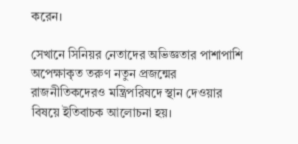করেন।

সেখানে সিনিয়র নেতাদের অভিজ্ঞতার পাশাপাশি অপেক্ষাকৃত তরুণ নতুন প্রজন্মের রাজনীতিকদেরও মন্ত্রিপরিষদে স্থান দেওয়ার বিষয়ে ইতিবাচক আলোচনা হয়।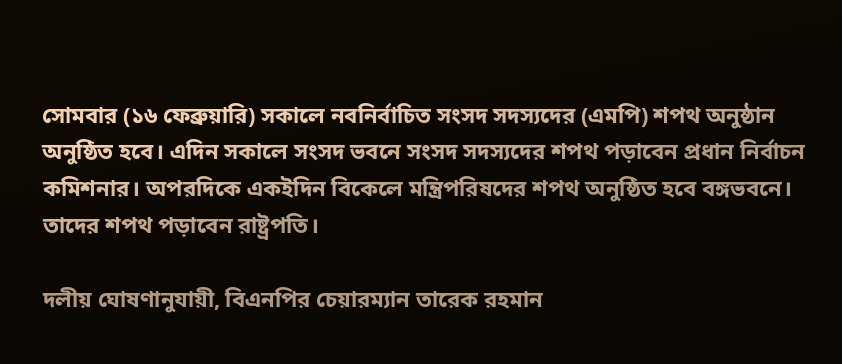সোমবার (১৬ ফেব্রুয়ারি) সকালে নবনির্বাচিত সংসদ সদস্যদের (এমপি) শপথ অনুষ্ঠান অনুষ্ঠিত হবে। এদিন সকালে সংসদ ভবনে সংসদ সদস্যদের শপথ পড়াবেন প্রধান নির্বাচন কমিশনার। অপরদিকে একইদিন বিকেলে মন্ত্রিপরিষদের শপথ অনুষ্ঠিত হবে বঙ্গভবনে। তাদের শপথ পড়াবেন রাষ্ট্রপতি।

দলীয় ঘোষণানুযায়ী, বিএনপির চেয়ারম্যান তারেক রহমান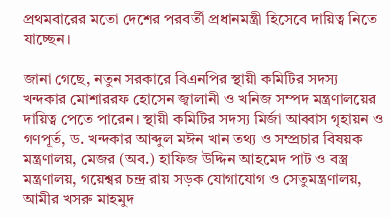প্রথমবারের মতো দেশের পরবর্তী প্রধানমন্ত্রী হিসেবে দায়িত্ব নিতে যাচ্ছেন।

জানা গেছে, নতুন সরকারে বিএনপির স্থায়ী কমিটির সদস্য খন্দকার মোশাররফ হোসেন জ্বালানী ও খনিজ সম্পদ মন্ত্রণালয়ের দায়িত্ব পেতে পারেন। স্থায়ী কমিটির সদস্য মির্জা আব্বাস গৃহায়ন ও গণপূর্ত, ড. খন্দকার আব্দুল মঈন খান তথ্য ও সম্প্রচার বিষয়ক মন্ত্রণালয়, মেজর (অব.) হাফিজ উদ্দিন আহমেদ পাট ও বস্ত্র মন্ত্রণালয়, গয়েশ্বর চন্দ্র রায় সড়ক যোগাযোগ ও সেতুমন্ত্রণালয়, আমীর খসরু মাহমুদ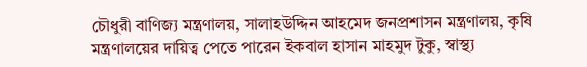চৌধুরী বাণিজ্য মন্ত্রণালয়, সালাহউদ্দিন আহমেদ জনপ্রশাসন মন্ত্রণালয়, কৃষি মন্ত্রণালয়ের দায়িত্ব পেতে পারেন ইকবাল হাসান মাহমুদ টুকু, স্বাস্থ্য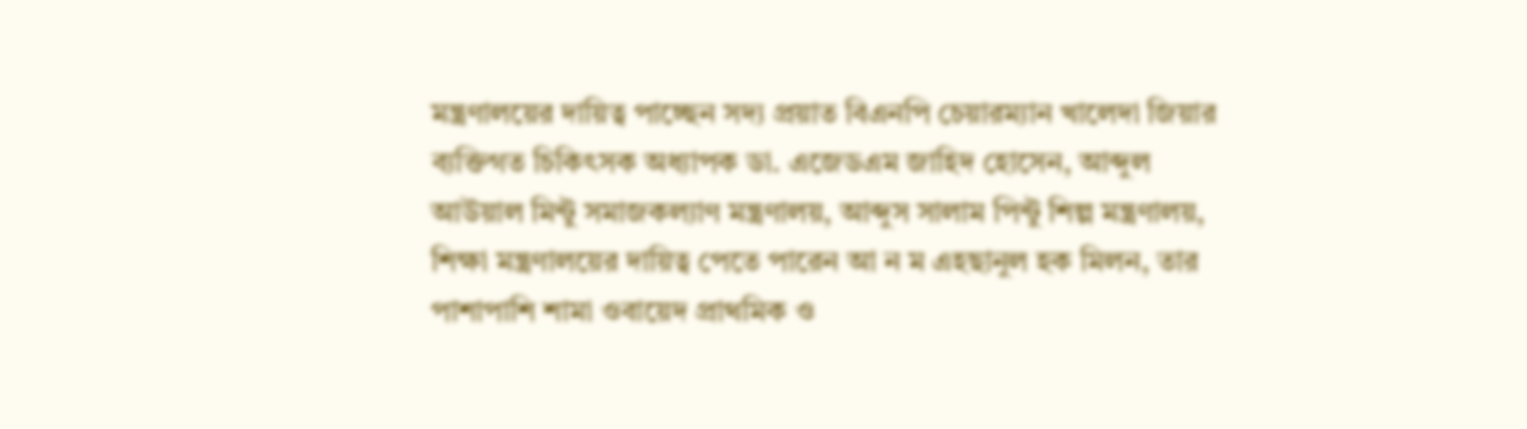মন্ত্রণালয়ের দায়িত্ব পাচ্ছেন সদ্য প্রয়াত বিএনপি চেয়ারম্যান খালেদা জিয়ার ব্যক্তিগত চিকিৎসক অধ্যাপক ডা. এজেডএম জাহিদ হোসেন, আব্দুল আউয়াল মিন্টু সমাজকল্যাণ মন্ত্রণালয়, আব্দুস সালাম পিন্টু শিল্প মন্ত্রণালয়, শিক্ষা মন্ত্রণালয়ের দায়িত্ব পেতে পারেন আ ন ম এহছানুল হক মিলন, তার পাশাপাশি শামা ওবায়েদ প্রাথমিক ও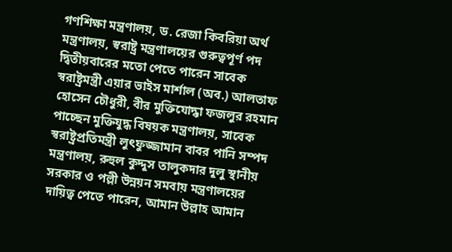গণশিক্ষা মন্ত্রণালয়, ড. রেজা কিবরিয়া অর্থ মন্ত্রণালয়, স্বরাষ্ট্র মন্ত্রণালয়ের গুরুত্বপূর্ণ পদ দ্বিতীয়বারের মতো পেতে পারেন সাবেক স্বরাষ্ট্রমন্ত্রী এয়ার ভাইস মার্শাল (অব.) আলতাফ হোসেন চৌধুরী, বীর মুক্তিযোদ্ধা ফজলুর রহমান পাচ্ছেন মুক্তিযুদ্ধ বিষয়ক মন্ত্রণালয়, সাবেক স্বরাষ্ট্রপ্রতিমন্ত্রী লুৎফুজ্জামান বাবর পানি সম্পদ মন্ত্রণালয়, রুহুল কুদ্দুস তালুকদার দুলু স্থানীয় সরকার ও পল্লী উন্নয়ন সমবায় মন্ত্রণালয়ের দায়িত্ব পেতে পারেন, আমান উল্লাহ আমান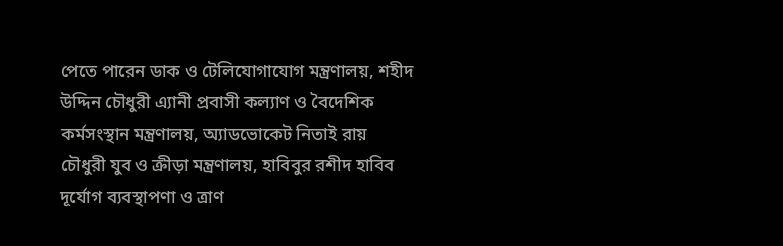পেতে পারেন ডাক ও টেলিযোগাযোগ মন্ত্রণালয়, শহীদ উদ্দিন চৌধুরী এ্যানী প্রবাসী কল্যাণ ও বৈদেশিক কর্মসংস্থান মন্ত্রণালয়, অ্যাডভোকেট নিতাই রায় চৌধুরী যুব ও ক্রীড়া মন্ত্রণালয়, হাবিবুর রশীদ হাবিব দূর্যোগ ব্যবস্থাপণা ও ত্রাণ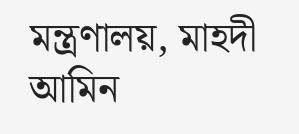মন্ত্রণালয়, মাহদী আমিন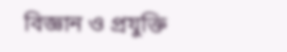বিজ্ঞান ও প্রযুক্তি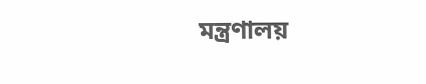মন্ত্রণালয়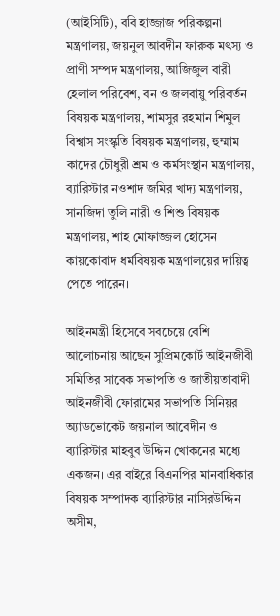(আইসিটি), ববি হাজ্জাজ পরিকল্পনা মন্ত্রণালয়, জয়নুল আবদীন ফারুক মৎস্য ও প্রাণী সম্পদ মন্ত্রণালয়, আজিজুল বারী হেলাল পরিবেশ, বন ও জলবায়ু পরিবর্তন বিষয়ক মন্ত্রণালয়, শামসুর রহমান শিমুল বিশ্বাস সংস্কৃতি বিষয়ক মন্ত্রণালয়, হুম্মাম কাদের চৌধুরী শ্রম ও কর্মসংস্থান মন্ত্রণালয়, ব্যারিস্টার নওশাদ জমির খাদ্য মন্ত্রণালয়, সানজিদা তুলি নারী ও শিশু বিষয়ক মন্ত্রণালয়, শাহ মোফাজ্জল হোসেন কায়কোবাদ ধর্মবিষয়ক মন্ত্রণালয়ের দায়িত্ব পেতে পারেন।

আইনমন্ত্রী হিসেবে সবচেয়ে বেশি আলোচনায় আছেন সুপ্রিমকোর্ট আইনজীবী সমিতির সাবেক সভাপতি ও জাতীয়তাবাদী আইনজীবী ফোরামের সভাপতি সিনিয়র অ্যাডভোকেট জয়নাল আবেদীন ও ব্যারিস্টার মাহবুব উদ্দিন খোকনের মধ্যে একজন। এর বাইরে বিএনপির মানবাধিকার বিষয়ক সম্পাদক ব্যারিস্টার নাসিরউদ্দিন অসীম,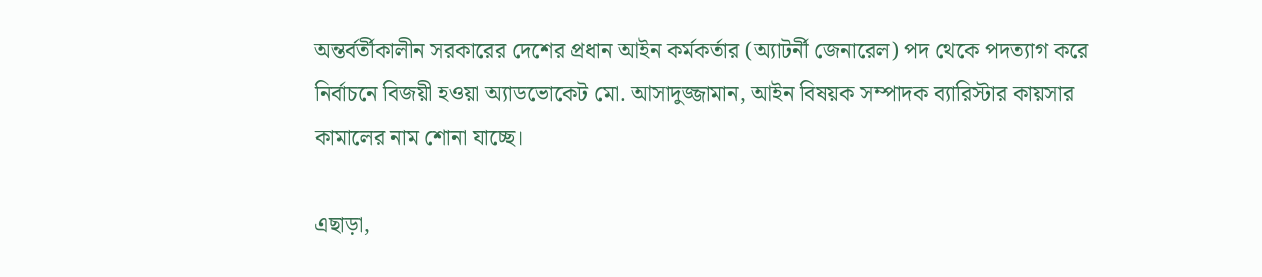অন্তর্বর্তীকালীন সরকারের দেশের প্রধান আইন কর্মকর্তার (অ্যাটর্নী জেনারেল) পদ থেকে পদত্যাগ করে নির্বাচনে বিজয়ী হওয়া অ্যাডভোকেট মো. আসাদুজ্জামান, আইন বিষয়ক সম্পাদক ব্যারিস্টার কায়সার কামালের নাম শোনা যাচ্ছে।

এছাড়া,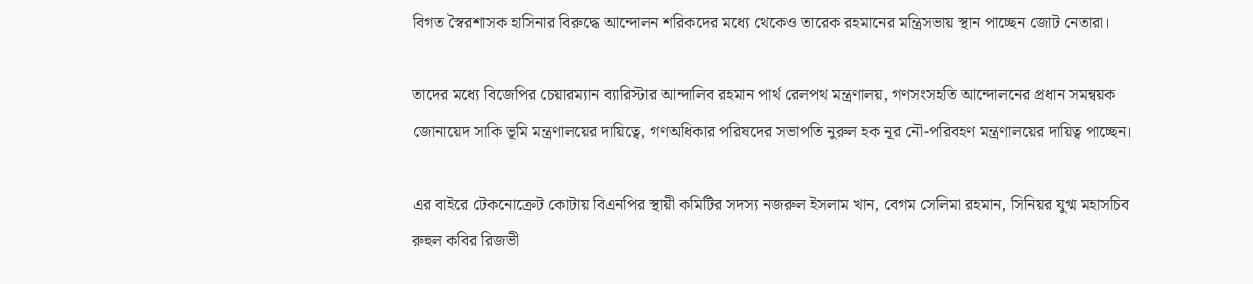বিগত স্বৈরশাসক হাসিনার বিরুদ্ধে আন্দোলন শরিকদের মধ্যে থেকেও তারেক রহমানের মন্ত্রিসভায় স্থান পাচ্ছেন জোট নেতারা।

তাদের মধ্যে বিজেপির চেয়ারম্যান ব্যারিস্টার আন্দালিব রহমান পার্থ রেলপথ মন্ত্রণালয়, গণসংসহতি আন্দোলনের প্রধান সমন্বয়ক জোনায়েদ সাকি ভূমি মন্ত্রণালয়ের দায়িত্বে, গণঅধিকার পরিষদের সভাপতি নুরুল হক নূর নৌ-পরিবহণ মন্ত্রণালয়ের দায়িত্ব পাচ্ছেন।

এর বাইরে টেকনোক্রেট কোটায় বিএনপির স্থায়ী কমিটির সদস্য নজরুল ইসলাম খান, বেগম সেলিমা রহমান, সিনিয়র যুগ্ম মহাসচিব রুহুল কবির রিজভী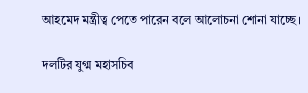আহমেদ মন্ত্রীত্ব পেতে পারেন বলে আলোচনা শোনা যাচ্ছে।

দলটির যুগ্ম মহাসচিব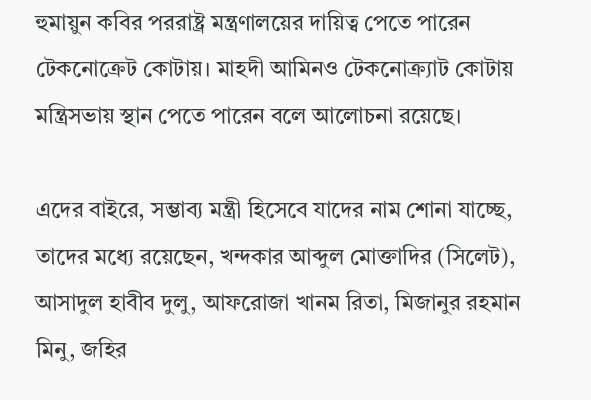হুমায়ুন কবির পররাষ্ট্র মন্ত্রণালয়ের দায়িত্ব পেতে পারেন টেকনোক্রেট কোটায়। মাহদী আমিনও টেকনোক্র্যাট কোটায় মন্ত্রিসভায় স্থান পেতে পারেন বলে আলোচনা রয়েছে।

এদের বাইরে, সম্ভাব্য মন্ত্রী হিসেবে যাদের নাম শোনা যাচ্ছে, তাদের মধ্যে রয়েছেন, খন্দকার আব্দুল মোক্তাদির (সিলেট), আসাদুল হাবীব দুলু, আফরোজা খানম রিতা, মিজানুর রহমান মিনু, জহির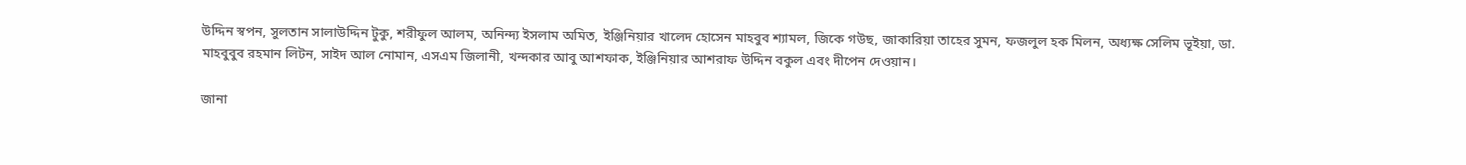উদ্দিন স্বপন, সুলতান সালাউদ্দিন টুকু, শরীফুল আলম, অনিন্দ্য ইসলাম অমিত, ইঞ্জিনিয়ার খালেদ হোসেন মাহবুব শ্যামল, জিকে গউছ, জাকারিয়া তাহের সুমন, ফজলুল হক মিলন, অধ্যক্ষ সেলিম ভূইয়া, ডা. মাহবুবুব রহমান লিটন, সাইদ আল নোমান, এসএম জিলানী, খন্দকার আবু আশফাক, ইঞ্জিনিয়ার আশরাফ উদ্দিন বকুল এবং দীপেন দেওয়ান।

জানা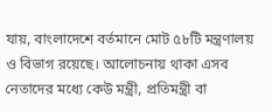যায়, বাংলাদেশে বর্তমানে মোট ৫৮টি মন্ত্রণালয় ও বিভাগ রয়েছে। আলোচনায় থাকা এসব নেতাদের মধ্যে কেউ মন্ত্রী, প্রতিমন্ত্রী বা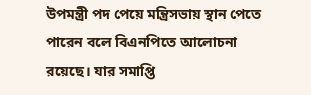উপমন্ত্রী পদ পেয়ে মন্ত্রিসভায় স্থান পেতে পারেন বলে বিএনপিতে আলোচনা রয়েছে। যার সমাপ্তি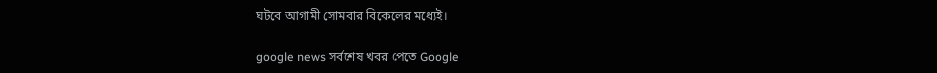ঘটবে আগামী সোমবার বিকেলের মধ্যেই।

google news সর্বশেষ খবর পেতে Google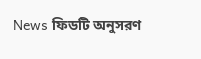News ফিডটি অনুসরণ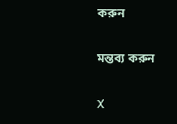করুন

মন্তব্য করুন

X